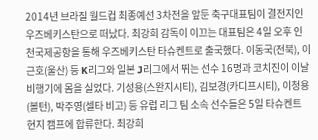2014년 브라질 월드컵 최종예선 3차전을 앞둔 축구대표팀이 결전지인 우즈베키스탄으로 떠났다. 최강희 감독이 이끄는 대표팀은 4일 오후 인천국제공항을 통해 우즈베키스탄 타슈켄트로 출국했다. 이동국(전북), 이근호(울산) 등 K리그와 일본 J리그에서 뛰는 선수 16명과 코치진이 이날 비행기에 몸을 실었다. 기성용(스완지시티), 김보경(카디프시티), 이청용(볼턴), 박주영(셀타 비고) 등 유럽 리그 팀 소속 선수들은 5일 타슈켄트 현지 캠프에 합류한다. 최강희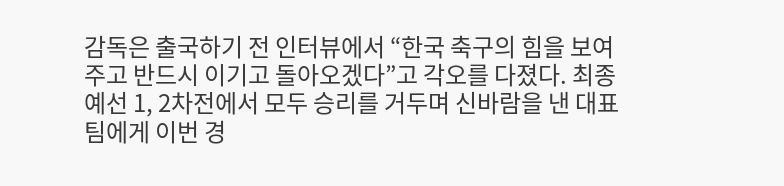감독은 출국하기 전 인터뷰에서 “한국 축구의 힘을 보여주고 반드시 이기고 돌아오겠다”고 각오를 다졌다. 최종예선 1, 2차전에서 모두 승리를 거두며 신바람을 낸 대표팀에게 이번 경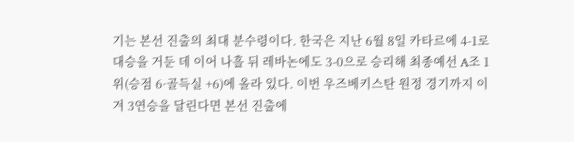기는 본선 진출의 최대 분수령이다. 한국은 지난 6월 8일 카타르에 4-1로 대승을 거둔 데 이어 나흘 뒤 레바논에도 3-0으로 승리해 최종예선 A조 1위(승점 6·골득실 +6)에 올라 있다. 이번 우즈베키스탄 원정 경기까지 이겨 3연승을 달린다면 본선 진출에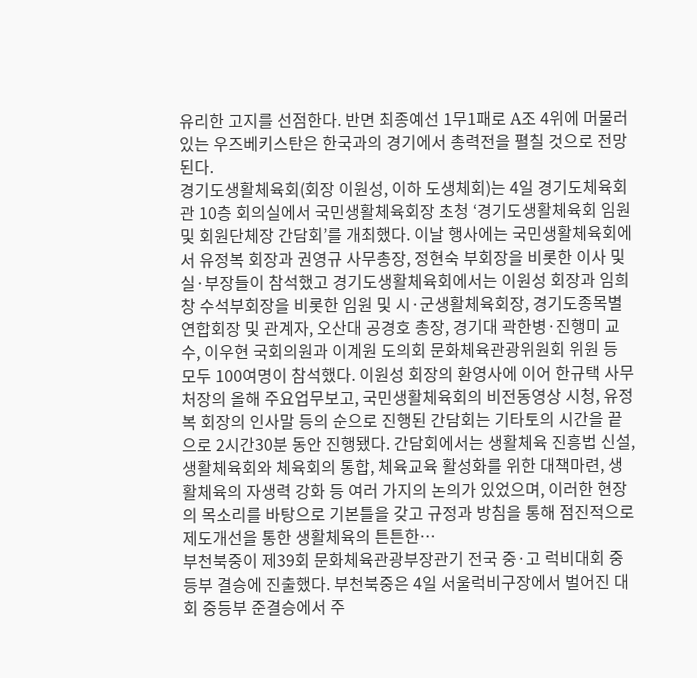유리한 고지를 선점한다. 반면 최종예선 1무1패로 A조 4위에 머물러 있는 우즈베키스탄은 한국과의 경기에서 총력전을 펼칠 것으로 전망된다.
경기도생활체육회(회장 이원성, 이하 도생체회)는 4일 경기도체육회관 10층 회의실에서 국민생활체육회장 초청 ‘경기도생활체육회 임원 및 회원단체장 간담회’를 개최했다. 이날 행사에는 국민생활체육회에서 유정복 회장과 권영규 사무총장, 정현숙 부회장을 비롯한 이사 및 실·부장들이 참석했고 경기도생활체육회에서는 이원성 회장과 임희창 수석부회장을 비롯한 임원 및 시·군생활체육회장, 경기도종목별연합회장 및 관계자, 오산대 공경호 총장, 경기대 곽한병·진행미 교수, 이우현 국회의원과 이계원 도의회 문화체육관광위원회 위원 등 모두 100여명이 참석했다. 이원성 회장의 환영사에 이어 한규택 사무처장의 올해 주요업무보고, 국민생활체육회의 비전동영상 시청, 유정복 회장의 인사말 등의 순으로 진행된 간담회는 기타토의 시간을 끝으로 2시간30분 동안 진행됐다. 간담회에서는 생활체육 진흥법 신설, 생활체육회와 체육회의 통합, 체육교육 활성화를 위한 대책마련, 생활체육의 자생력 강화 등 여러 가지의 논의가 있었으며, 이러한 현장의 목소리를 바탕으로 기본틀을 갖고 규정과 방침을 통해 점진적으로 제도개선을 통한 생활체육의 튼튼한…
부천북중이 제39회 문화체육관광부장관기 전국 중·고 럭비대회 중등부 결승에 진출했다. 부천북중은 4일 서울럭비구장에서 벌어진 대회 중등부 준결승에서 주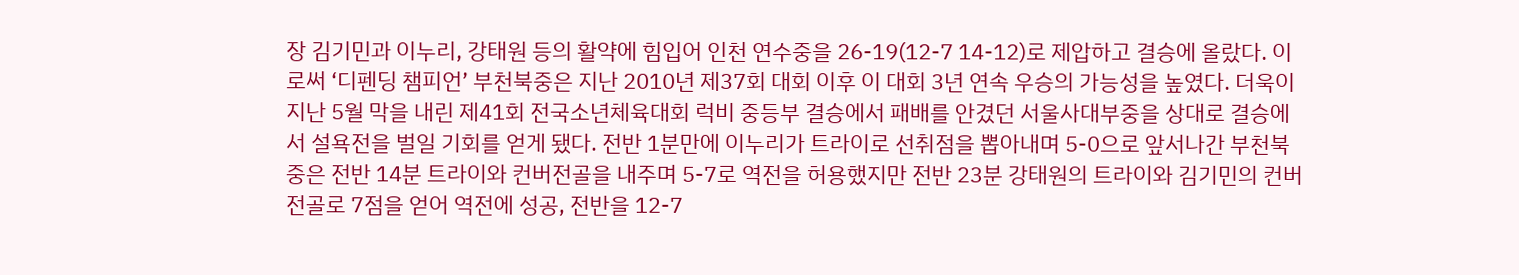장 김기민과 이누리, 강태원 등의 활약에 힘입어 인천 연수중을 26-19(12-7 14-12)로 제압하고 결승에 올랐다. 이로써 ‘디펜딩 챔피언’ 부천북중은 지난 2010년 제37회 대회 이후 이 대회 3년 연속 우승의 가능성을 높였다. 더욱이 지난 5월 막을 내린 제41회 전국소년체육대회 럭비 중등부 결승에서 패배를 안겼던 서울사대부중을 상대로 결승에서 설욕전을 벌일 기회를 얻게 됐다. 전반 1분만에 이누리가 트라이로 선취점을 뽑아내며 5-0으로 앞서나간 부천북중은 전반 14분 트라이와 컨버전골을 내주며 5-7로 역전을 허용했지만 전반 23분 강태원의 트라이와 김기민의 컨버전골로 7점을 얻어 역전에 성공, 전반을 12-7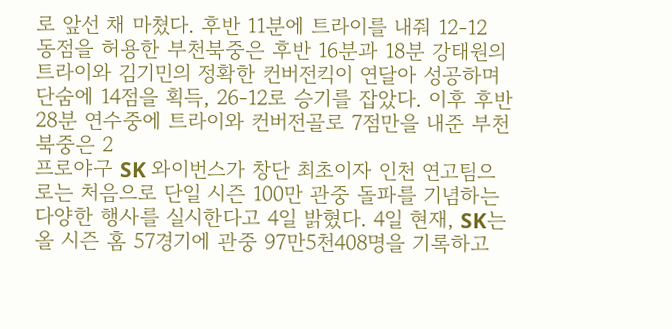로 앞선 채 마쳤다. 후반 11분에 트라이를 내줘 12-12 동점을 허용한 부천북중은 후반 16분과 18분 강태원의 트라이와 김기민의 정확한 컨버전킥이 연달아 성공하며 단숨에 14점을 획득, 26-12로 승기를 잡았다. 이후 후반 28분 연수중에 트라이와 컨버전골로 7점만을 내준 부천북중은 2
프로야구 SK 와이번스가 창단 최초이자 인천 연고팀으로는 처음으로 단일 시즌 100만 관중 돌파를 기념하는 다양한 행사를 실시한다고 4일 밝혔다. 4일 현재, SK는 올 시즌 홈 57경기에 관중 97만5천408명을 기록하고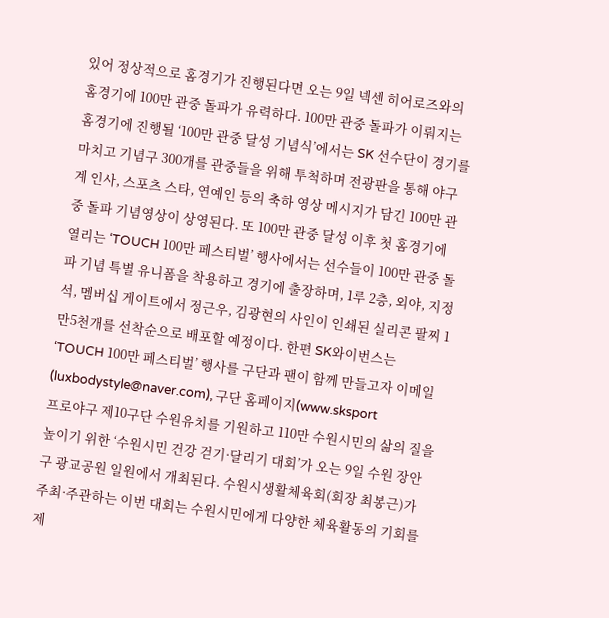있어 정상적으로 홈경기가 진행된다면 오는 9일 넥센 히어로즈와의 홈경기에 100만 관중 돌파가 유력하다. 100만 관중 돌파가 이뤄지는 홈경기에 진행될 ‘100만 관중 달성 기념식’에서는 SK 선수단이 경기를 마치고 기념구 300개를 관중들을 위해 투척하며 전광판을 통해 야구계 인사, 스포츠 스타, 연예인 등의 축하 영상 메시지가 담긴 100만 관중 돌파 기념영상이 상영된다. 또 100만 관중 달성 이후 첫 홈경기에 열리는 ‘TOUCH 100만 페스티벌’ 행사에서는 선수들이 100만 관중 돌파 기념 특별 유니폼을 착용하고 경기에 출장하며, 1루 2층, 외야, 지정석, 멤버십 게이트에서 정근우, 김광현의 사인이 인쇄된 실리콘 팔찌 1만5천개를 선착순으로 배포할 예정이다. 한편 SK와이번스는 ‘TOUCH 100만 페스티벌’ 행사를 구단과 팬이 함께 만들고자 이메일(luxbodystyle@naver.com), 구단 홈페이지(www.sksport
프로야구 제10구단 수원유치를 기원하고 110만 수원시민의 삶의 질을 높이기 위한 ‘수원시민 건강 걷기·달리기 대회’가 오는 9일 수원 장안구 광교공원 일원에서 개최된다. 수원시생활체육회(회장 최봉근)가 주최·주관하는 이번 대회는 수원시민에게 다양한 체육활동의 기회를 제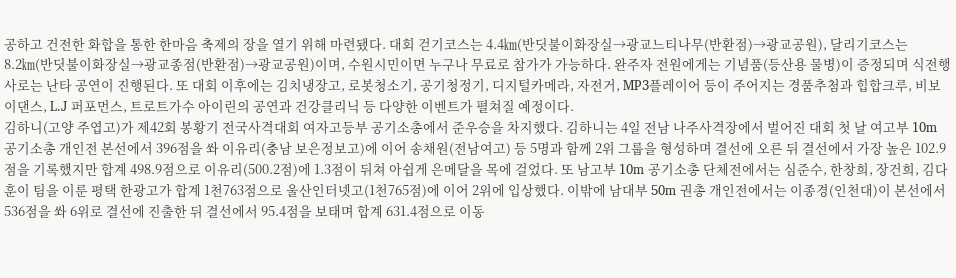공하고 건전한 화합을 통한 한마음 축제의 장을 열기 위해 마련됐다. 대회 걷기코스는 4.4㎞(반딧불이화장실→광교느티나무(반환점)→광교공원), 달리기코스는 8.2㎞(반딧불이화장실→광교종점(반환점)→광교공원)이며, 수원시민이면 누구나 무료로 참가가 가능하다. 완주자 전원에게는 기념품(등산용 물병)이 증정되며 식전행사로는 난타 공연이 진행된다. 또 대회 이후에는 김치냉장고, 로봇청소기, 공기청정기, 디지털카메라, 자전거, MP3플레이어 등이 주어지는 경품추첨과 힙합크루, 비보이댄스, L.J 퍼포먼스, 트로트가수 아이린의 공연과 건강클리닉 등 다양한 이벤트가 펼쳐질 예정이다.
김하니(고양 주엽고)가 제42회 봉황기 전국사격대회 여자고등부 공기소총에서 준우승을 차지했다. 김하니는 4일 전남 나주사격장에서 벌어진 대회 첫 날 여고부 10m 공기소총 개인전 본선에서 396점을 쏴 이유리(충남 보은정보고)에 이어 송채원(전남여고) 등 5명과 함께 2위 그룹을 형성하며 결선에 오른 뒤 결선에서 가장 높은 102.9점을 기록했지만 합계 498.9점으로 이유리(500.2점)에 1.3점이 뒤쳐 아쉽게 은메달을 목에 걸었다. 또 남고부 10m 공기소총 단체전에서는 심준수, 한창희, 장건희, 김다훈이 팀을 이룬 평택 한광고가 합계 1천763점으로 울산인터넷고(1천765점)에 이어 2위에 입상했다. 이밖에 남대부 50m 권총 개인전에서는 이종경(인천대)이 본선에서 536점을 쏴 6위로 결선에 진출한 뒤 결선에서 95.4점을 보태며 합계 631.4점으로 이동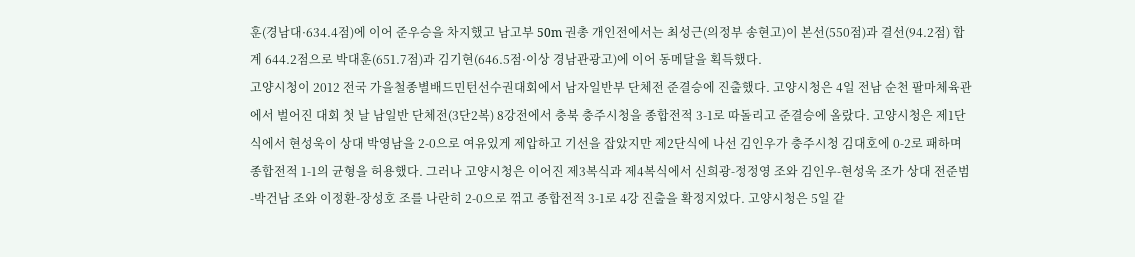훈(경남대·634.4점)에 이어 준우승을 차지했고 남고부 50m 권총 개인전에서는 최성근(의정부 송현고)이 본선(550점)과 결선(94.2점) 합계 644.2점으로 박대훈(651.7점)과 김기현(646.5점·이상 경남관광고)에 이어 동메달을 획득했다.
고양시청이 2012 전국 가을철종별배드민턴선수권대회에서 남자일반부 단체전 준결승에 진출했다. 고양시청은 4일 전남 순천 팔마체육관에서 벌어진 대회 첫 날 남일반 단체전(3단2복) 8강전에서 충북 충주시청을 종합전적 3-1로 따돌리고 준결승에 올랐다. 고양시청은 제1단식에서 현성욱이 상대 박영남을 2-0으로 여유있게 제압하고 기선을 잡았지만 제2단식에 나선 김인우가 충주시청 김대호에 0-2로 패하며 종합전적 1-1의 균형을 허용했다. 그러나 고양시청은 이어진 제3복식과 제4복식에서 신희광-정정영 조와 김인우-현성욱 조가 상대 전준범-박건남 조와 이정환-장성호 조를 나란히 2-0으로 꺾고 종합전적 3-1로 4강 진출을 확정지었다. 고양시청은 5일 같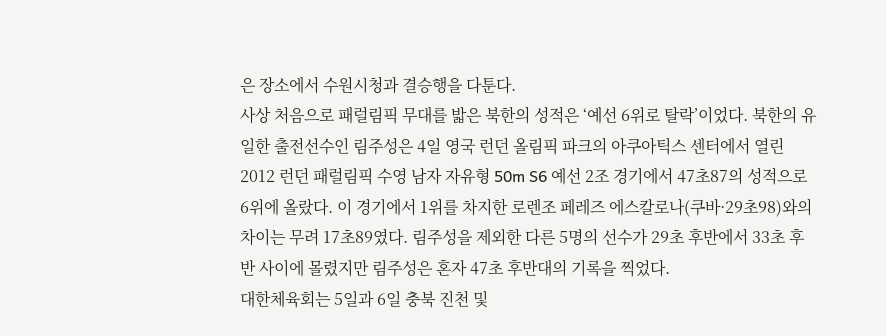은 장소에서 수원시청과 결승행을 다툰다.
사상 처음으로 패럴림픽 무대를 밟은 북한의 성적은 ‘예선 6위로 탈락’이었다. 북한의 유일한 출전선수인 림주성은 4일 영국 런던 올림픽 파크의 아쿠아틱스 센터에서 열린 2012 런던 패럴림픽 수영 남자 자유형 50m S6 예선 2조 경기에서 47초87의 성적으로 6위에 올랐다. 이 경기에서 1위를 차지한 로렌조 페레즈 에스칼로나(쿠바·29초98)와의 차이는 무려 17초89였다. 림주성을 제외한 다른 5명의 선수가 29초 후반에서 33초 후반 사이에 몰렸지만 림주성은 혼자 47초 후반대의 기록을 찍었다.
대한체육회는 5일과 6일 충북 진천 및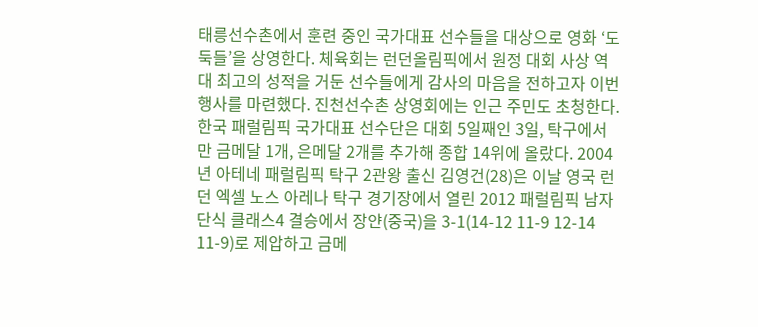태릉선수촌에서 훈련 중인 국가대표 선수들을 대상으로 영화 ‘도둑들’을 상영한다. 체육회는 런던올림픽에서 원정 대회 사상 역대 최고의 성적을 거둔 선수들에게 감사의 마음을 전하고자 이번 행사를 마련했다. 진천선수촌 상영회에는 인근 주민도 초청한다.
한국 패럴림픽 국가대표 선수단은 대회 5일째인 3일, 탁구에서만 금메달 1개, 은메달 2개를 추가해 종합 14위에 올랐다. 2004년 아테네 패럴림픽 탁구 2관왕 출신 김영건(28)은 이날 영국 런던 엑셀 노스 아레나 탁구 경기장에서 열린 2012 패럴림픽 남자 단식 클래스4 결승에서 장얀(중국)을 3-1(14-12 11-9 12-14 11-9)로 제압하고 금메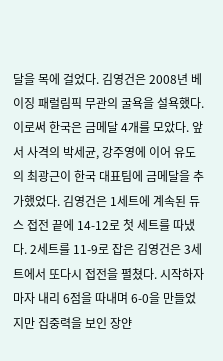달을 목에 걸었다. 김영건은 2008년 베이징 패럴림픽 무관의 굴욕을 설욕했다. 이로써 한국은 금메달 4개를 모았다. 앞서 사격의 박세균, 강주영에 이어 유도의 최광근이 한국 대표팀에 금메달을 추가했었다. 김영건은 1세트에 계속된 듀스 접전 끝에 14-12로 첫 세트를 따냈다. 2세트를 11-9로 잡은 김영건은 3세트에서 또다시 접전을 펼쳤다. 시작하자마자 내리 6점을 따내며 6-0을 만들었지만 집중력을 보인 장얀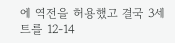에 역전을 허용했고 결국 3세트를 12-14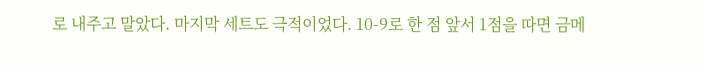로 내주고 말았다. 마지막 세트도 극적이었다. 10-9로 한 점 앞서 1점을 따면 금메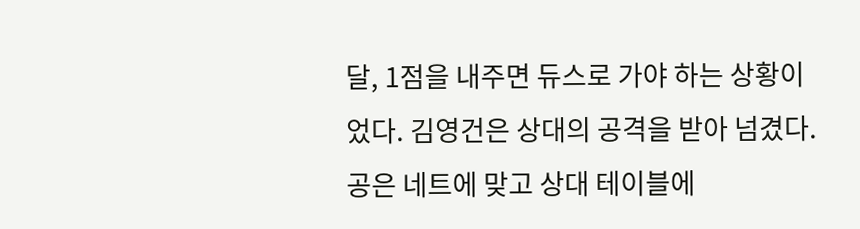달, 1점을 내주면 듀스로 가야 하는 상황이었다. 김영건은 상대의 공격을 받아 넘겼다. 공은 네트에 맞고 상대 테이블에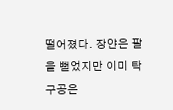떨어졌다. 장얀은 팔을 뻗었지만 이미 탁구공은